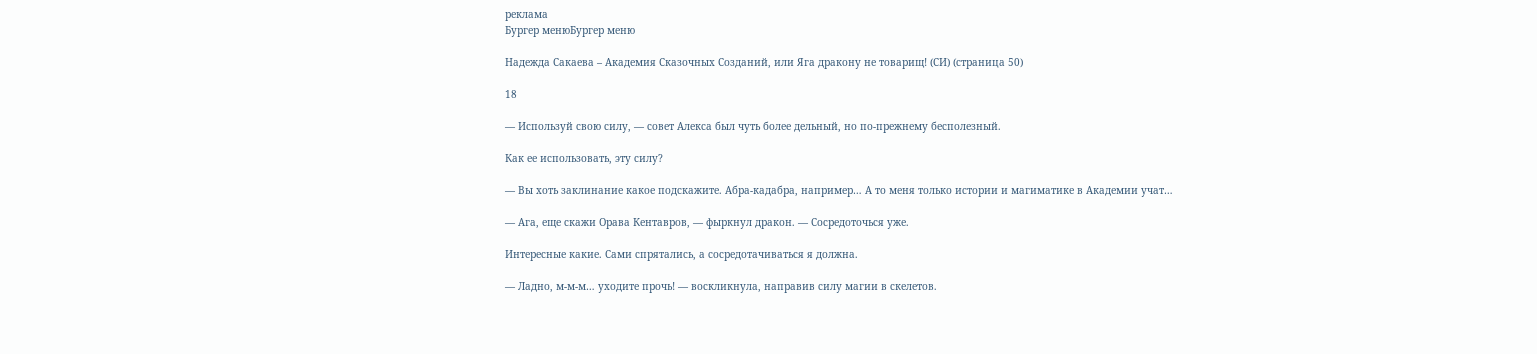реклама
Бургер менюБургер меню

Надежда Сакаева – Академия Сказочных Созданий, или Яга дракону не товарищ! (СИ) (страница 50)

18

— Используй свою силу, — совет Алекса был чуть более дельный, но по-прежнему бесполезный.

Как ее использовать, эту силу?

— Вы хоть заклинание какое подскажите. Абра-кадабра, например… А то меня только истории и магиматике в Академии учат…

— Ага, еще скажи Орава Кентавров, — фыркнул дракон. — Сосредоточься уже.

Интересные какие. Сами спрятались, а сосредотачиваться я должна.

— Ладно, м-м-м… уходите прочь! — воскликнула, направив силу магии в скелетов.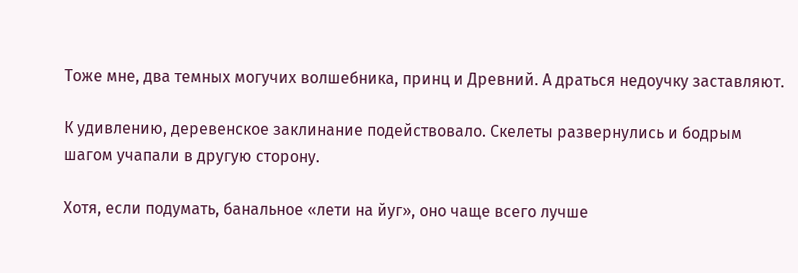Тоже мне, два темных могучих волшебника, принц и Древний. А драться недоучку заставляют.

К удивлению, деревенское заклинание подействовало. Скелеты развернулись и бодрым шагом учапали в другую сторону.

Хотя, если подумать, банальное «лети на йуг», оно чаще всего лучше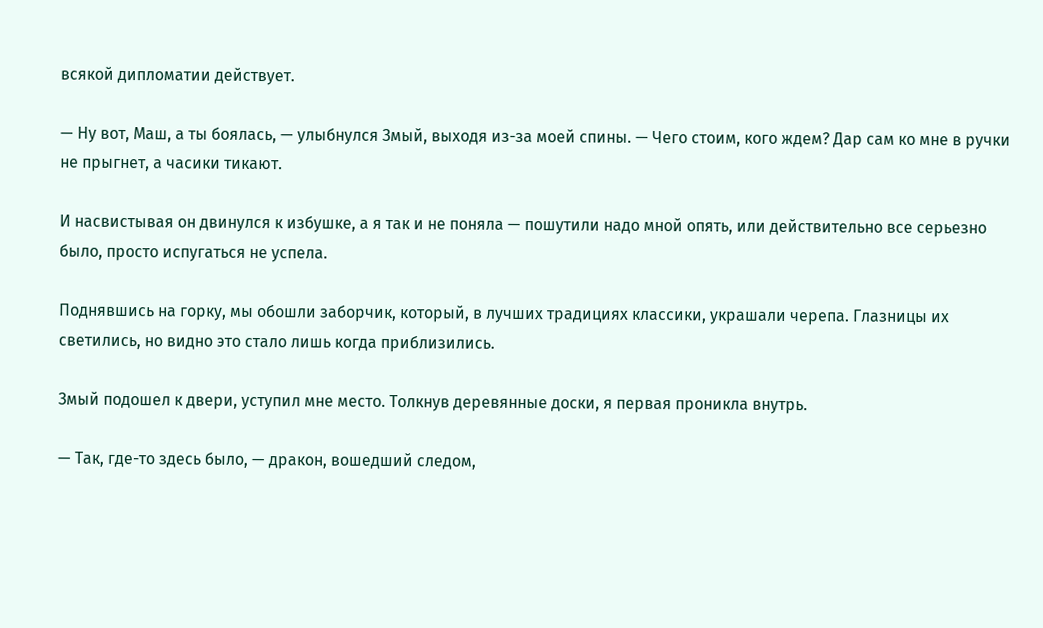всякой дипломатии действует.

— Ну вот, Маш, а ты боялась, — улыбнулся Змый, выходя из-за моей спины. — Чего стоим, кого ждем? Дар сам ко мне в ручки не прыгнет, а часики тикают.

И насвистывая он двинулся к избушке, а я так и не поняла — пошутили надо мной опять, или действительно все серьезно было, просто испугаться не успела.

Поднявшись на горку, мы обошли заборчик, который, в лучших традициях классики, украшали черепа. Глазницы их светились, но видно это стало лишь когда приблизились.

Змый подошел к двери, уступил мне место. Толкнув деревянные доски, я первая проникла внутрь.

— Так, где-то здесь было, — дракон, вошедший следом,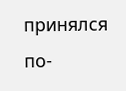принялся по-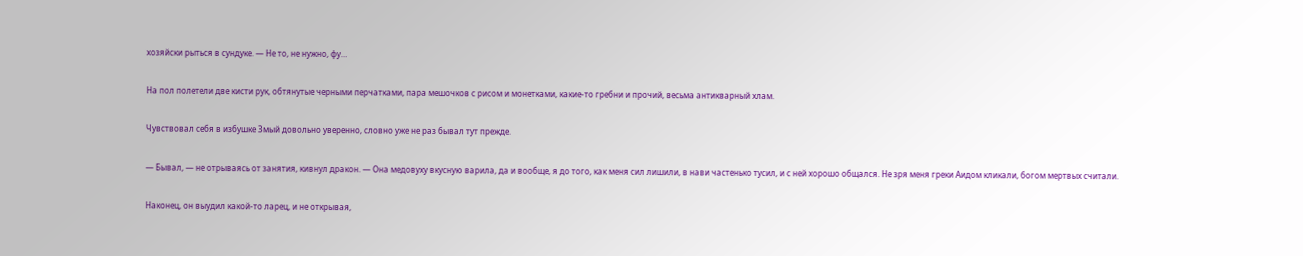хозяйски рыться в сундуке. — Не то, не нужно, фу…

На пол полетели две кисти рук, обтянутые черными перчатками, пара мешочков с рисом и монетками, какие-то гребни и прочий, весьма антикварный хлам.

Чувствовал себя в избушке Змый довольно уверенно, словно уже не раз бывал тут прежде.

— Бывал, — не отрываясь от занятия, кивнул дракон. — Она медовуху вкусную варила, да и вообще, я до того, как меня сил лишили, в нави частенько тусил, и с ней хорошо общался. Не зря меня греки Аидом кликали, богом мертвых считали.

Наконец, он выудил какой-то ларец, и не открывая,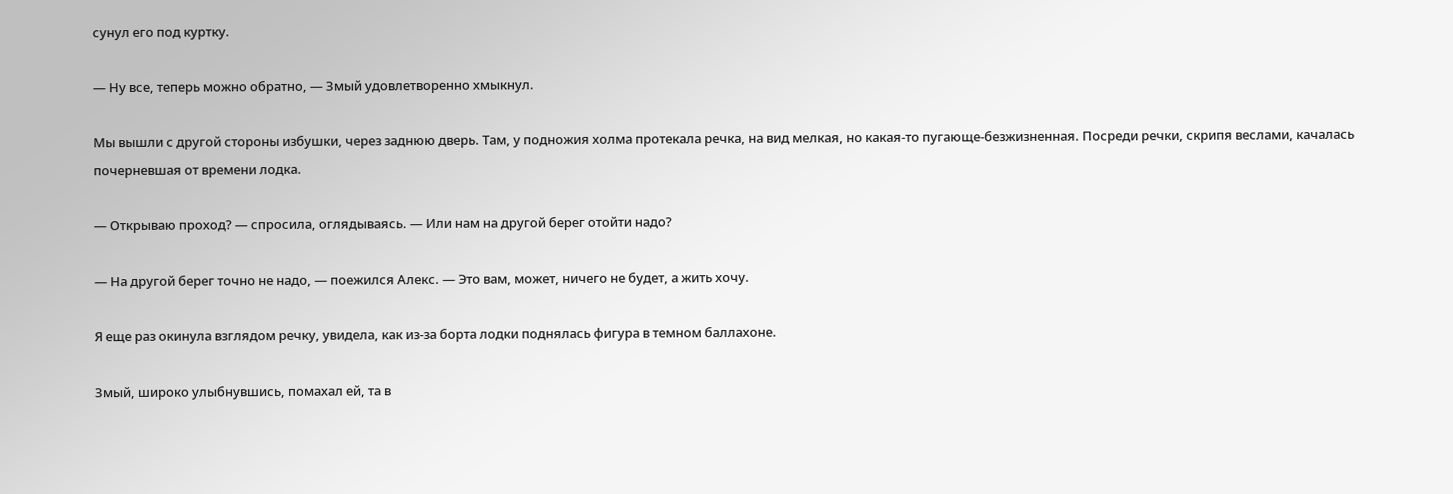сунул его под куртку.

— Ну все, теперь можно обратно, — Змый удовлетворенно хмыкнул.

Мы вышли с другой стороны избушки, через заднюю дверь. Там, у подножия холма протекала речка, на вид мелкая, но какая-то пугающе-безжизненная. Посреди речки, скрипя веслами, качалась почерневшая от времени лодка.

— Открываю проход? — спросила, оглядываясь. — Или нам на другой берег отойти надо?

— На другой берег точно не надо, — поежился Алекс. — Это вам, может, ничего не будет, а жить хочу.

Я еще раз окинула взглядом речку, увидела, как из-за борта лодки поднялась фигура в темном баллахоне.

Змый, широко улыбнувшись, помахал ей, та в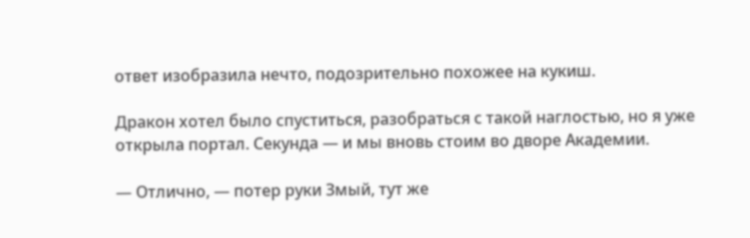ответ изобразила нечто, подозрительно похожее на кукиш.

Дракон хотел было спуститься, разобраться с такой наглостью, но я уже открыла портал. Секунда — и мы вновь стоим во дворе Академии.

— Отлично, — потер руки Змый, тут же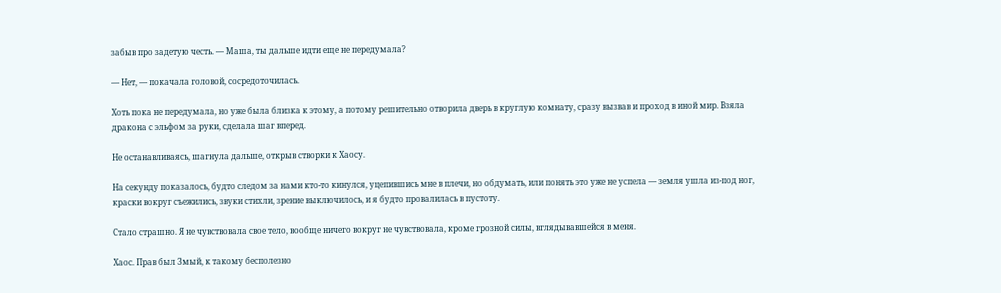забыв про задетую честь. — Маша, ты дальше идти еще не передумала?

— Нет, — покачала головой, сосредоточилась.

Хоть пока не передумала, но уже была близка к этому, а потому решительно отворила дверь в круглую комнату, сразу вызвав и проход в иной мир. Взяла дракона с эльфом за руки, сделала шаг вперед.

Не останавливаясь, шагнула дальше, открыв створки к Хаосу.

На секунду показалось, будто следом за нами кто-то кинулся, уцепившись мне в плечи, но обдумать, или понять это уже не успела — земля ушла из-под ног, краски вокруг съежились, звуки стихли, зрение выключилось, и я будто провалилась в пустоту.

Стало страшно. Я не чувствовала свое тело, вообще ничего вокруг не чувствовала, кроме грозной силы, вглядывавшейся в меня.

Хаос. Прав был Змый, к такому бесполезно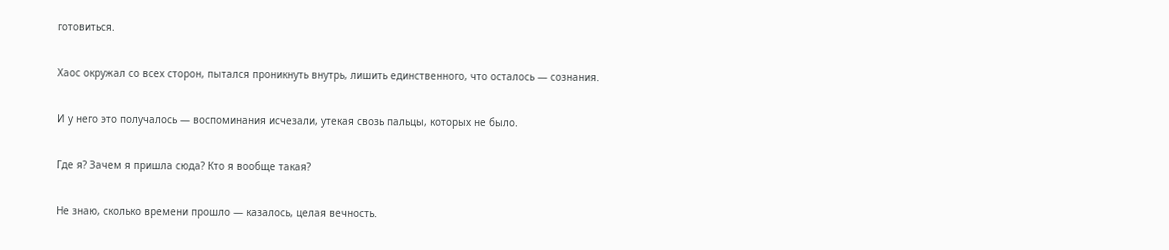готовиться.

Хаос окружал со всех сторон, пытался проникнуть внутрь, лишить единственного, что осталось — сознания.

И у него это получалось — воспоминания исчезали, утекая свозь пальцы, которых не было.

Где я? Зачем я пришла сюда? Кто я вообще такая?

Не знаю, сколько времени прошло — казалось, целая вечность.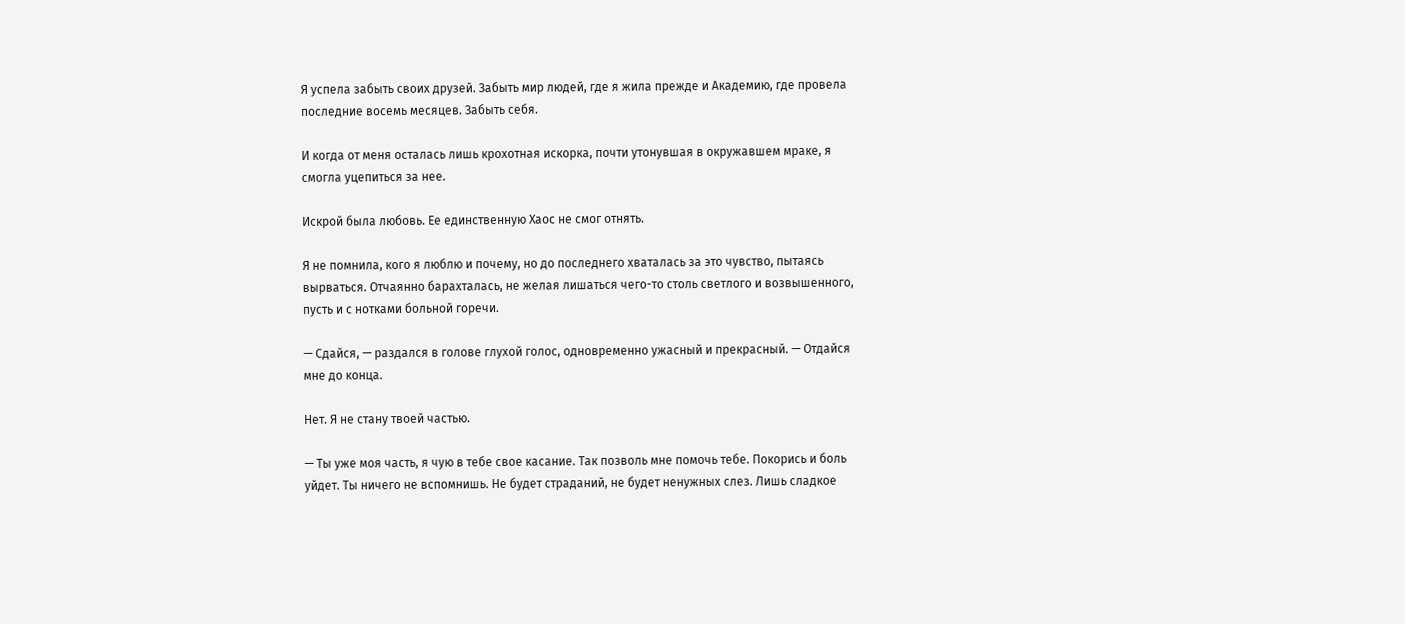Я успела забыть своих друзей. Забыть мир людей, где я жила прежде и Академию, где провела последние восемь месяцев. Забыть себя.

И когда от меня осталась лишь крохотная искорка, почти утонувшая в окружавшем мраке, я смогла уцепиться за нее.

Искрой была любовь. Ее единственную Хаос не смог отнять.

Я не помнила, кого я люблю и почему, но до последнего хваталась за это чувство, пытаясь вырваться. Отчаянно барахталась, не желая лишаться чего-то столь светлого и возвышенного, пусть и с нотками больной горечи.

— Сдайся, — раздался в голове глухой голос, одновременно ужасный и прекрасный. — Отдайся мне до конца.

Нет. Я не стану твоей частью.

— Ты уже моя часть, я чую в тебе свое касание. Так позволь мне помочь тебе. Покорись и боль уйдет. Ты ничего не вспомнишь. Не будет страданий, не будет ненужных слез. Лишь сладкое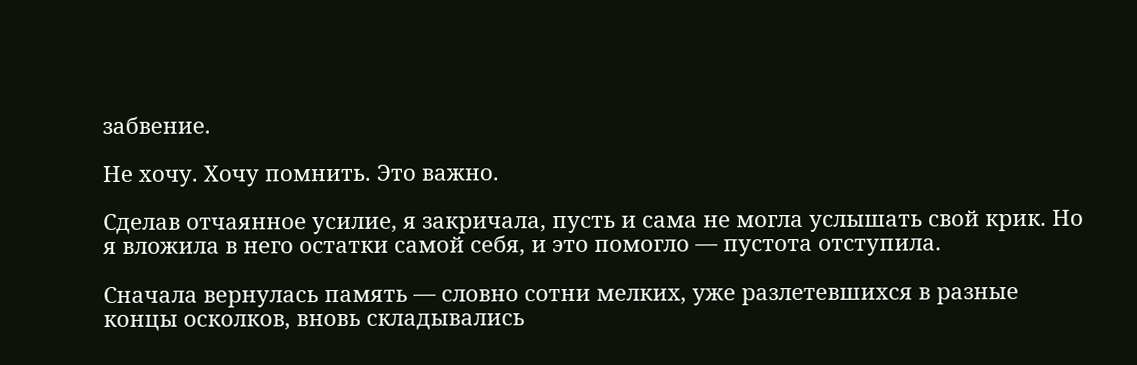забвение.

Не хочу. Хочу помнить. Это важно.

Сделав отчаянное усилие, я закричала, пусть и сама не могла услышать свой крик. Но я вложила в него остатки самой себя, и это помогло — пустота отступила.

Сначала вернулась память — словно сотни мелких, уже разлетевшихся в разные концы осколков, вновь складывались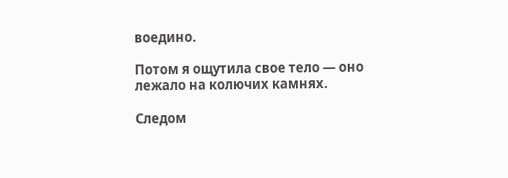воедино.

Потом я ощутила свое тело — оно лежало на колючих камнях.

Следом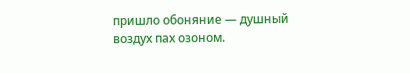пришло обоняние — душный воздух пах озоном.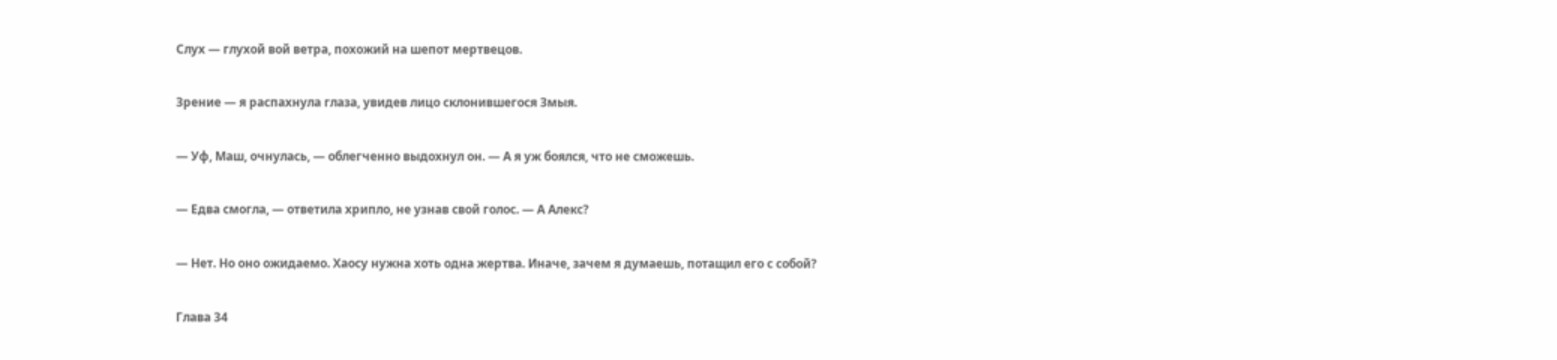Слух — глухой вой ветра, похожий на шепот мертвецов.

Зрение — я распахнула глаза, увидев лицо склонившегося Змыя.

— Уф, Маш, очнулась, — облегченно выдохнул он. — А я уж боялся, что не сможешь.

— Едва смогла, — ответила хрипло, не узнав свой голос. — А Алекс?

— Нет. Но оно ожидаемо. Хаосу нужна хоть одна жертва. Иначе, зачем я думаешь, потащил его с собой?

Глава 34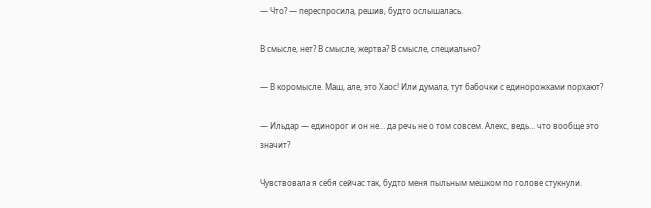— Что? — переспросила, решив, будто ослышалась.

В смысле, нет? В смысле, жертва? В смысле, специально?

— В коромысле. Маш, але, это Хаос! Или думала, тут бабочки с единорожками порхают?

— Ильдар — единорог и он не… да речь не о том совсем. Алекс, ведь… что вообще это значит?

Чувствовала я себя сейчас так, будто меня пыльным мешком по голове стукнули.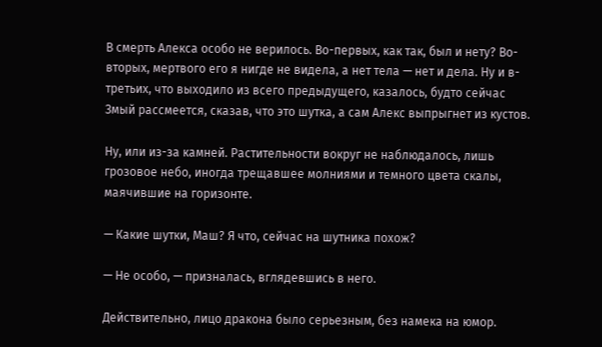В смерть Алекса особо не верилось. Во-первых, как так, был и нету? Во-вторых, мертвого его я нигде не видела, а нет тела — нет и дела. Ну и в-третьих, что выходило из всего предыдущего, казалось, будто сейчас Змый рассмеется, сказав, что это шутка, а сам Алекс выпрыгнет из кустов.

Ну, или из-за камней. Растительности вокруг не наблюдалось, лишь грозовое небо, иногда трещавшее молниями и темного цвета скалы, маячившие на горизонте.

— Какие шутки, Маш? Я что, сейчас на шутника похож?

— Не особо, — призналась, вглядевшись в него.

Действительно, лицо дракона было серьезным, без намека на юмор.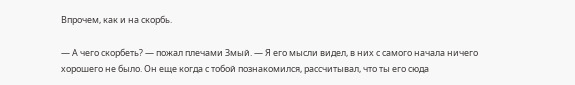Впрочем, как и на скорбь.

— А чего скорбеть? — пожал плечами Змый. — Я его мысли видел, в них с самого начала ничего хорошего не было. Он еще когда с тобой познакомился, рассчитывал, что ты его сюда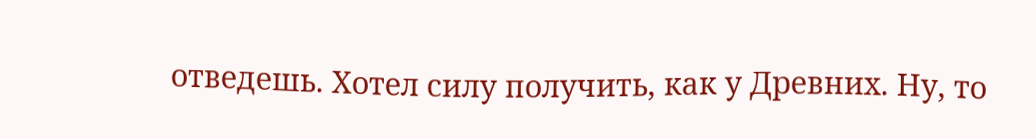отведешь. Хотел силу получить, как у Древних. Ну, то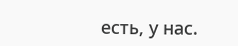есть, у нас.